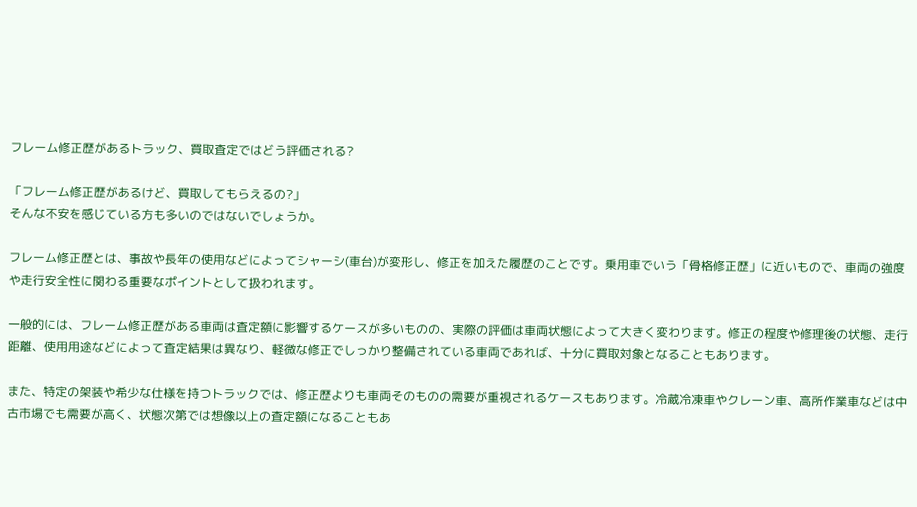フレーム修正歴があるトラック、買取査定ではどう評価される?

「フレーム修正歴があるけど、買取してもらえるの?」
そんな不安を感じている方も多いのではないでしょうか。

フレーム修正歴とは、事故や長年の使用などによってシャーシ(車台)が変形し、修正を加えた履歴のことです。乗用車でいう「骨格修正歴」に近いもので、車両の強度や走行安全性に関わる重要なポイントとして扱われます。

一般的には、フレーム修正歴がある車両は査定額に影響するケースが多いものの、実際の評価は車両状態によって大きく変わります。修正の程度や修理後の状態、走行距離、使用用途などによって査定結果は異なり、軽微な修正でしっかり整備されている車両であれば、十分に買取対象となることもあります。

また、特定の架装や希少な仕様を持つトラックでは、修正歴よりも車両そのものの需要が重視されるケースもあります。冷蔵冷凍車やクレーン車、高所作業車などは中古市場でも需要が高く、状態次第では想像以上の査定額になることもあ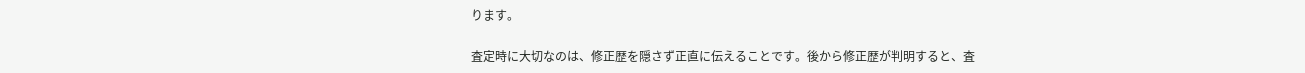ります。

査定時に大切なのは、修正歴を隠さず正直に伝えることです。後から修正歴が判明すると、査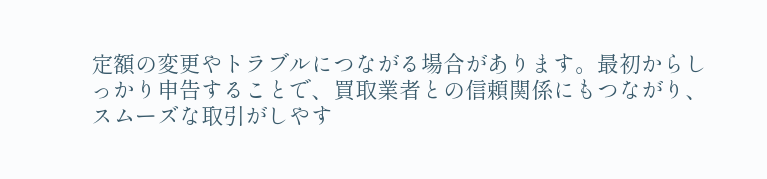定額の変更やトラブルにつながる場合があります。最初からしっかり申告することで、買取業者との信頼関係にもつながり、スムーズな取引がしやす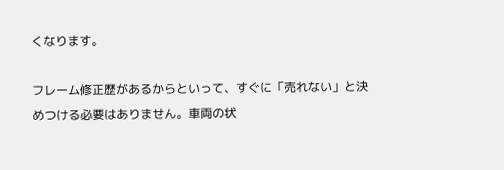くなります。

フレーム修正歴があるからといって、すぐに「売れない」と決めつける必要はありません。車両の状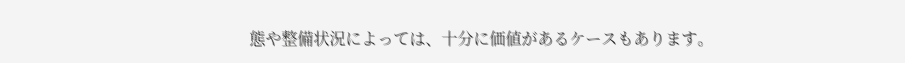態や整備状況によっては、十分に価値があるケースもあります。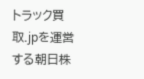トラック買取.jpを運営する朝日株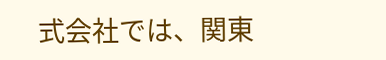式会社では、関東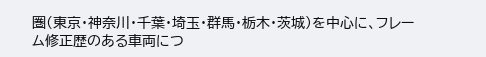圏(東京・神奈川・千葉・埼玉・群馬・栃木・茨城)を中心に、フレーム修正歴のある車両につ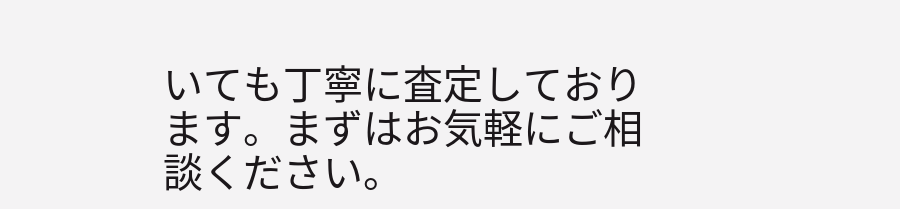いても丁寧に査定しております。まずはお気軽にご相談ください。